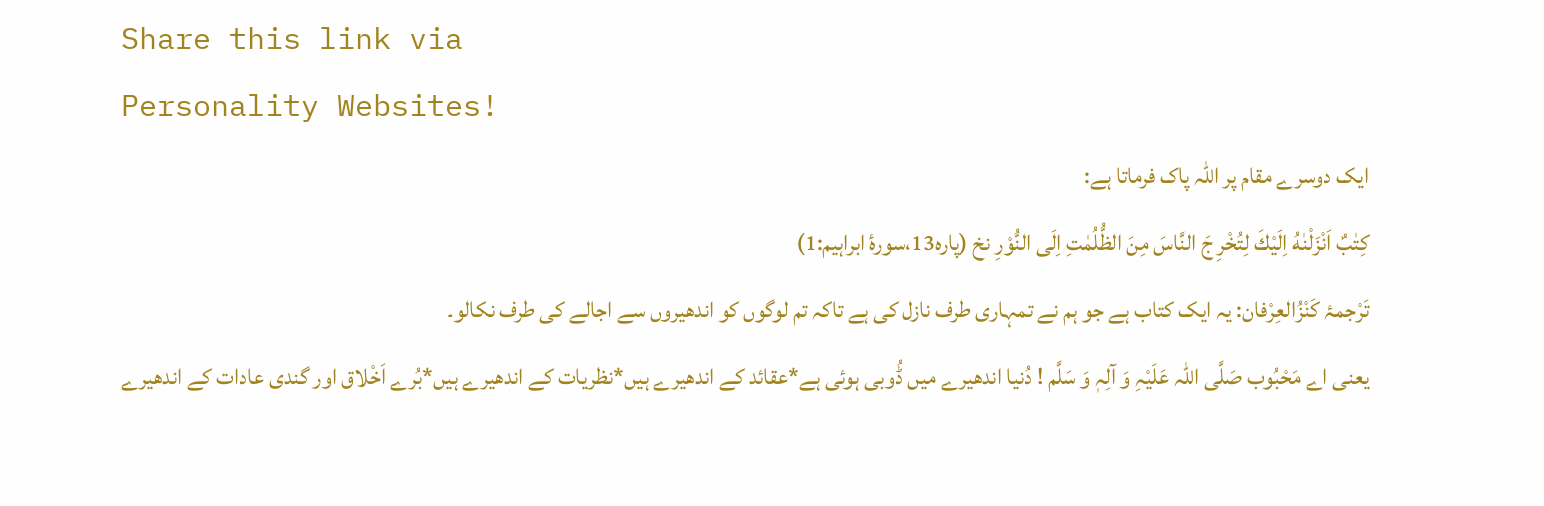Share this link via
Personality Websites!
ایک دوسرے مقام پر اللہ پاک فرماتا ہے:
كِتٰبٌ اَنْزَلْنٰهُ اِلَیْكَ لِتُخْرِ جَ النَّاسَ مِنَ الظُّلُمٰتِ اِلَى النُّوْرِ نخ (پارہ13،سورۂ ابراہیم:1)
تَرْجمۂ کَنْزُالعِرْفان: یہ ایک کتاب ہے جو ہم نے تمہاری طرف نازل کی ہے تاکہ تم لوگوں کو اندھیروں سے اجالے کی طرف نکالو۔
یعنی اے مَحْبُوب صَلَّی اللہ عَلَیْہِ وَ آلِہٖ وَ سَلَّم ! دُنیا اندھیرے میں ڈُوبی ہوئی ہے*عقائد کے اندھیرے ہیں*نظریات کے اندھیرے ہیں*بُرے اَخْلاق اور گندی عادات کے اندھیرے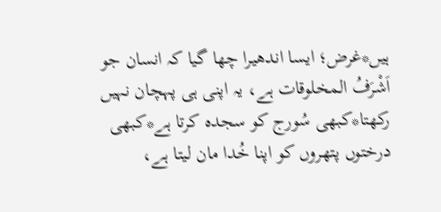ہیں*غرض؛ ایسا اندھیرا چھا گیا کہ انسان جو اَشْرَفُ المخلوقات ہے، یہ اپنی ہی پہچان نہیں رکھتا*کبھی سُورج کو سجدہ کرتا ہے*کبھی درختوں پتھروں کو اپنا خُدا مان لیتا ہے،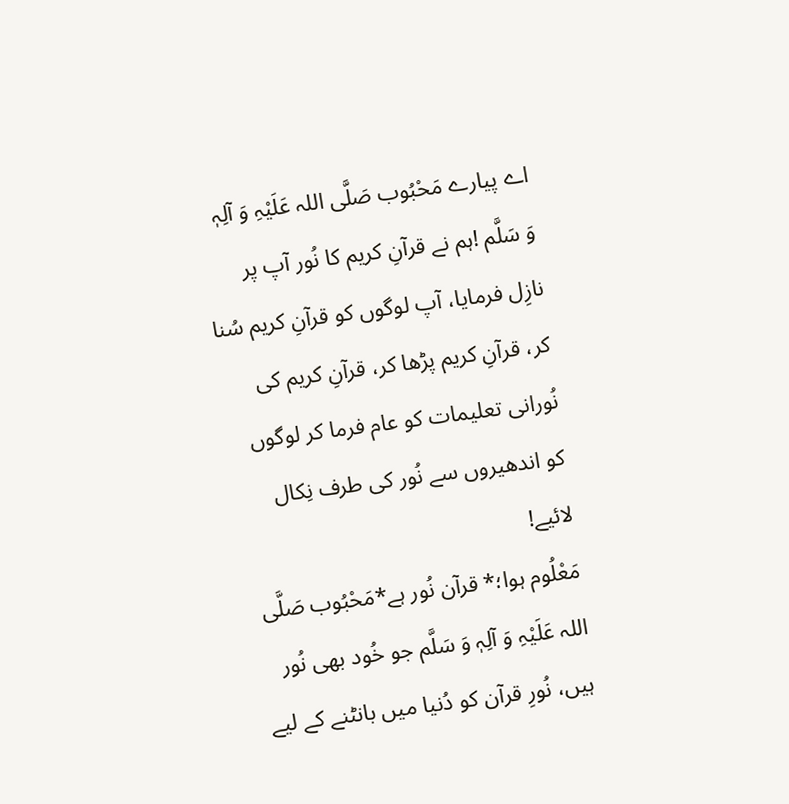اے پیارے مَحْبُوب صَلَّی اللہ عَلَیْہِ وَ آلِہٖ وَ سَلَّم !ہم نے قرآنِ کریم کا نُور آپ پر نازِل فرمایا، آپ لوگوں کو قرآنِ کریم سُنا کر، قرآنِ کریم پڑھا کر، قرآنِ کریم کی نُورانی تعلیمات کو عام فرما کر لوگوں کو اندھیروں سے نُور کی طرف نِکال لائیے!
مَعْلُوم ہوا؛* قرآن نُور ہے*مَحْبُوب صَلَّی اللہ عَلَیْہِ وَ آلِہٖ وَ سَلَّم جو خُود بھی نُور ہیں، نُورِ قرآن کو دُنیا میں بانٹنے کے لیے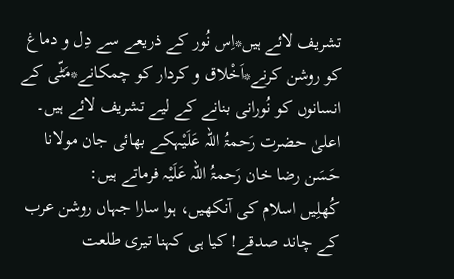تشریف لائے ہیں*اِس نُور کے ذریعے سے دِل و دماغ کو روشن کرنے*اَخْلاق و کردار کو چمکانے*مَٹّی کے انسانوں کو نُورانی بنانے کے لیے تشریف لائے ہیں۔
اعلیٰ حضرت رَحمۃُ اللہ عَلَیْہکے بھائی جان مولانا حَسَن رضا خان رَحمۃُ اللہ عَلَیْہ فرماتے ہیں:
کُھلِیں اسلام کی آنکھیں، ہوا سارا جہاں روشن عرب کے چاند صدقے! کیا ہی کہنا تیری طلعت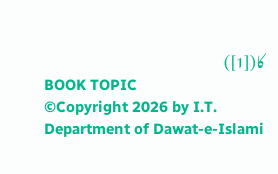کا([1])
BOOK TOPIC
©Copyright 2026 by I.T. Department of Dawat-e-Islami